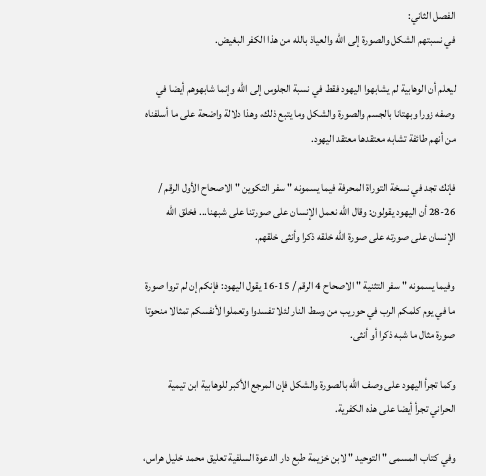الفصل الثاني:
في نسبتهم الشكل والصورة إلى الله والعياذ بالله من هذا الكفر البغيض.

ليعلم أن الوهابية لم يشابهوا اليهود فقط في نسبة الجلوس إلى الله وإنما شابهوهم أيضا في وصفه زورا وبهتانا بالجسم والصورة والشكل وما يتبع ذلك، وهذا دلالة واضحة على ما أسلفناه من أنهم طائفة تشابه معتقدها معتقد اليهود.

فإنك تجد في نسخة التوراة المحرفة فيما يسمونه " سفر التكوين " الاصحاح الأول الرقم / 26-28 أن اليهود يقولون: وقال الله نعمل الإنسان على صورتنا على شبهنا... فخلق الله الإنسان على صورته على صورة الله خلقه ذكرا وأنثى خلقهم.

وفيما يسمونه " سفر التثنية " الاصحاح 4 الرقم / 15-16 يقول اليهود: فإنكم إن لم تروا صورة ما في يوم كلمكم الرب في حوريب من وسط النار لئلا تفسدوا وتعملوا لأنفسكم تمثالا منحوتا صورة مثال ما شبه ذكرا أو أنثى.

وكما تجرأ اليهود على وصف الله بالصورة والشكل فإن المرجع الأكبر للوهابية ابن تيمية الحراني تجرأ أيضا على هذه الكفرية.

وفي كتاب المسمى " التوحيد " لابن خزيمة طبع دار الدعوة السلفية تعليق محمد خليل هراس،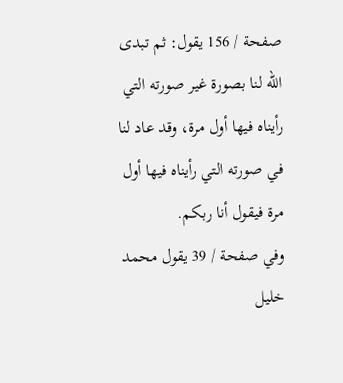صفحة / 156 يقول: ثم تبدى الله لنا بصورة غير صورته التي رأيناه فيها أول مرة، وقد عاد لنا في صورته التي رأيناه فيها أول مرة فيقول أنا ربكم.
وفي صفحة / 39 يقول محمد خليل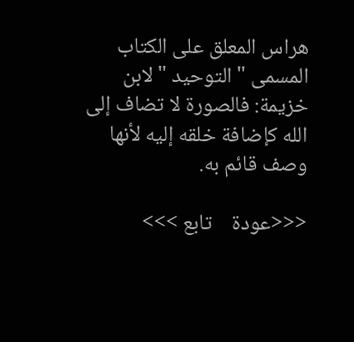هراس المعلق على الكتاب المسمى " التوحيد " لابن خزيمة: فالصورة لا تضاف إلى الله كإضافة خلقه إليه لأنها وصف قائم به.

<<<عودة    تابع >>>